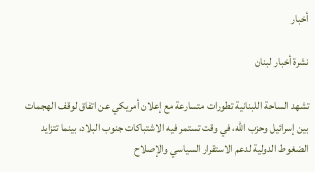أخبار

نشرة أخبار لبنان

تشهد الساحة اللبنانية تطورات متسارعة مع إعلان أمريكي عن اتفاق لوقف الهجمات بين إسرائيل وحزب الله، في وقت تستمر فيه الاشتباكات جنوب البلاد، بينما تتزايد الضغوط الدولية لدعم الاستقرار السياسي والإصلاح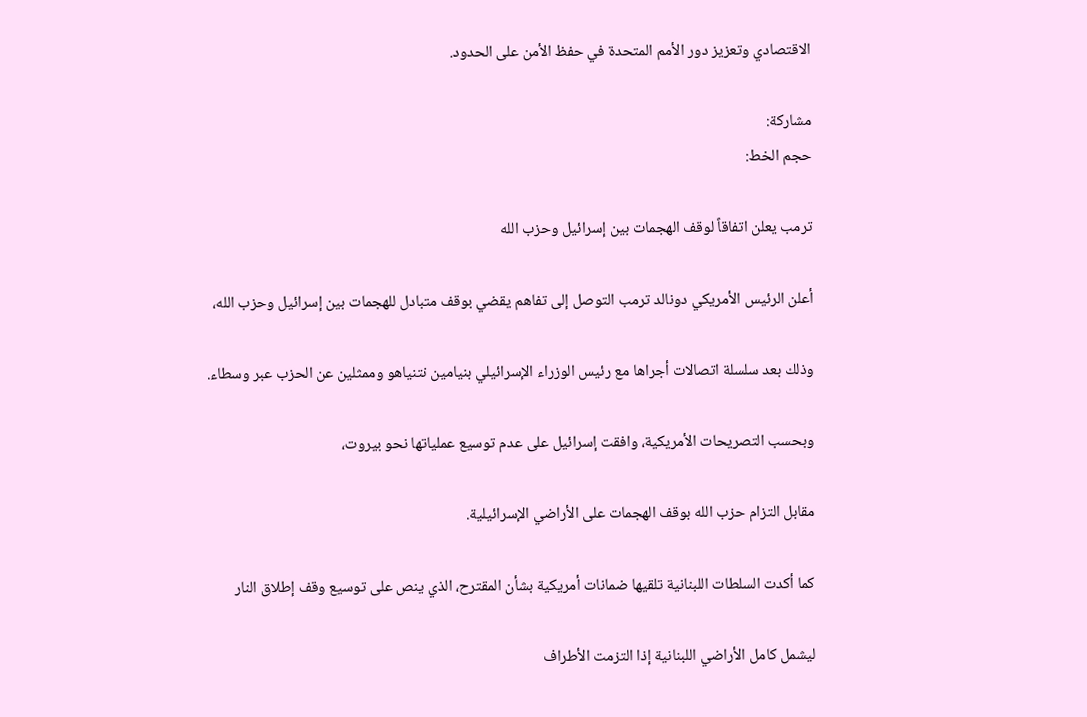الاقتصادي وتعزيز دور الأمم المتحدة في حفظ الأمن على الحدود.

مشاركة:
حجم الخط:

ترمب يعلن اتفاقاً لوقف الهجمات بين إسرائيل وحزب الله

أعلن الرئيس الأمريكي دونالد ترمب التوصل إلى تفاهم يقضي بوقف متبادل للهجمات بين إسرائيل وحزب الله،

وذلك بعد سلسلة اتصالات أجراها مع رئيس الوزراء الإسرائيلي بنيامين نتنياهو وممثلين عن الحزب عبر وسطاء.

وبحسب التصريحات الأمريكية، وافقت إسرائيل على عدم توسيع عملياتها نحو بيروت،

مقابل التزام حزب الله بوقف الهجمات على الأراضي الإسرائيلية.

كما أكدت السلطات اللبنانية تلقيها ضمانات أمريكية بشأن المقترح، الذي ينص على توسيع وقف إطلاق النار

ليشمل كامل الأراضي اللبنانية إذا التزمت الأطراف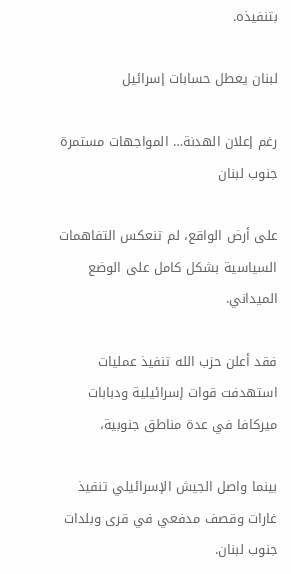بتنفيذه.

لبنان يعطل حسابات إسرائيل

رغم إعلان الهدنة… المواجهات مستمرة جنوب لبنان

على أرض الواقع، لم تنعكس التفاهمات السياسية بشكل كامل على الوضع الميداني.

فقد أعلن حزب الله تنفيذ عمليات استهدفت قوات إسرائيلية ودبابات ميركافا في عدة مناطق جنوبية،

بينما واصل الجيش الإسرائيلي تنفيذ غارات وقصف مدفعي في قرى وبلدات جنوب لبنان.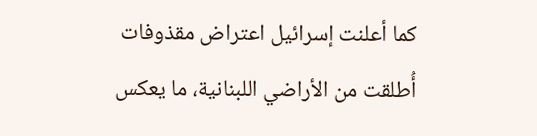كما أعلنت إسرائيل اعتراض مقذوفات أُطلقت من الأراضي اللبنانية، ما يعكس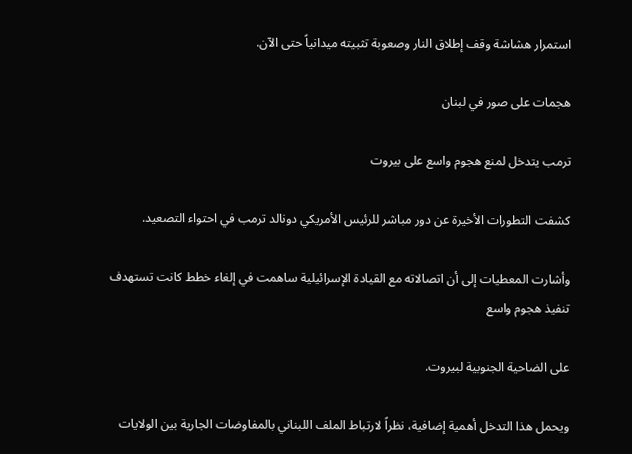استمرار هشاشة وقف إطلاق النار وصعوبة تثبيته ميدانياً حتى الآن.

هجمات على صور في لبنان

ترمب يتدخل لمنع هجوم واسع على بيروت

كشفت التطورات الأخيرة عن دور مباشر للرئيس الأمريكي دونالد ترمب في احتواء التصعيد.

وأشارت المعطيات إلى أن اتصالاته مع القيادة الإسرائيلية ساهمت في إلغاء خطط كانت تستهدف تنفيذ هجوم واسع

على الضاحية الجنوبية لبيروت.

ويحمل هذا التدخل أهمية إضافية، نظراً لارتباط الملف اللبناني بالمفاوضات الجارية بين الولايات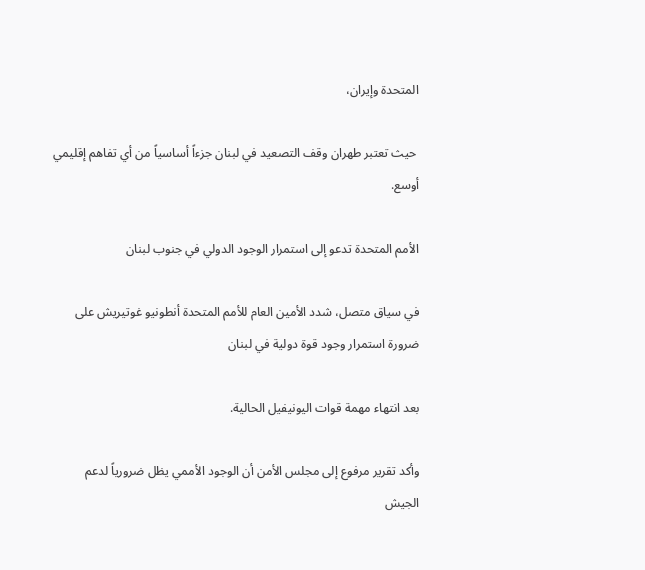المتحدة وإيران،

 حيث تعتبر طهران وقف التصعيد في لبنان جزءاً أساسياً من أي تفاهم إقليمي أوسع.

الأمم المتحدة تدعو إلى استمرار الوجود الدولي في جنوب لبنان

في سياق متصل، شدد الأمين العام للأمم المتحدة أنطونيو غوتيريش على ضرورة استمرار وجود قوة دولية في لبنان

بعد انتهاء مهمة قوات اليونيفيل الحالية.

وأكد تقرير مرفوع إلى مجلس الأمن أن الوجود الأممي يظل ضرورياً لدعم الجيش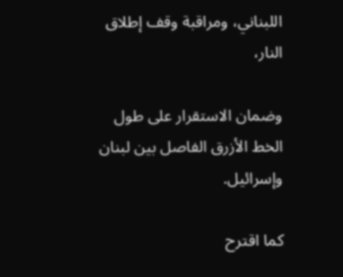اللبناني، ومراقبة وقف إطلاق النار،

وضمان الاستقرار على طول الخط الأزرق الفاصل بين لبنان وإسرائيل.

كما اقترح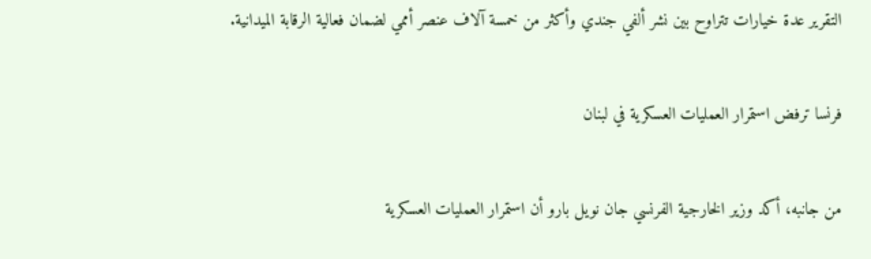التقرير عدة خيارات تتراوح بين نشر ألفي جندي وأكثر من خمسة آلاف عنصر أممي لضمان فعالية الرقابة الميدانية.

فرنسا ترفض استمرار العمليات العسكرية في لبنان

من جانبه، أكد وزير الخارجية الفرنسي جان نويل بارو أن استمرار العمليات العسكرية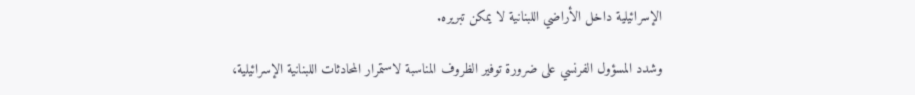الإسرائيلية داخل الأراضي اللبنانية لا يمكن تبريره.

وشدد المسؤول الفرنسي على ضرورة توفير الظروف المناسبة لاستمرار المحادثات اللبنانية الإسرائيلية،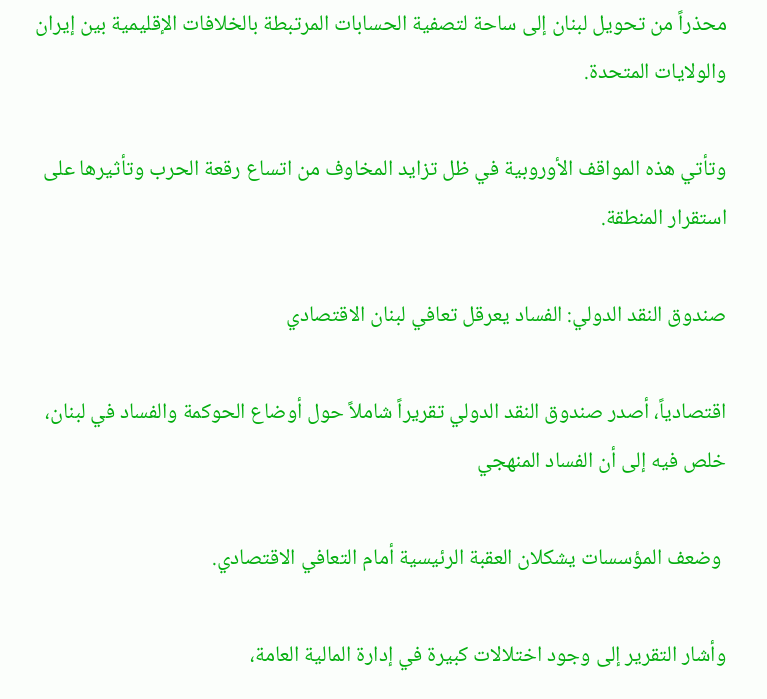محذراً من تحويل لبنان إلى ساحة لتصفية الحسابات المرتبطة بالخلافات الإقليمية بين إيران والولايات المتحدة.

وتأتي هذه المواقف الأوروبية في ظل تزايد المخاوف من اتساع رقعة الحرب وتأثيرها على استقرار المنطقة.

صندوق النقد الدولي: الفساد يعرقل تعافي لبنان الاقتصادي

اقتصادياً، أصدر صندوق النقد الدولي تقريراً شاملاً حول أوضاع الحوكمة والفساد في لبنان، خلص فيه إلى أن الفساد المنهجي

 وضعف المؤسسات يشكلان العقبة الرئيسية أمام التعافي الاقتصادي.

وأشار التقرير إلى وجود اختلالات كبيرة في إدارة المالية العامة،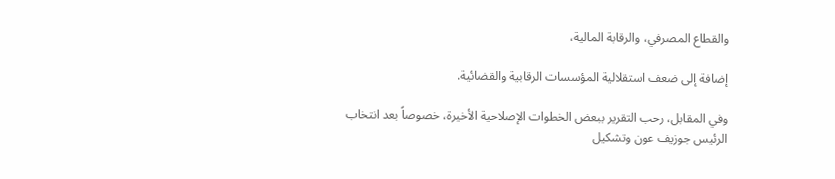والقطاع المصرفي، والرقابة المالية،

إضافة إلى ضعف استقلالية المؤسسات الرقابية والقضائية.

وفي المقابل، رحب التقرير ببعض الخطوات الإصلاحية الأخيرة، خصوصاً بعد انتخاب الرئيس جوزيف عون وتشكيل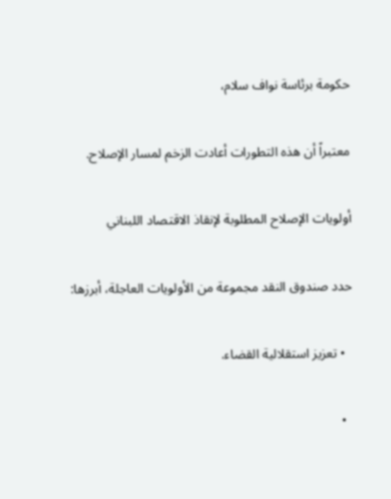حكومة برئاسة نواف سلام،

معتبراً أن هذه التطورات أعادت الزخم لمسار الإصلاح.

أولويات الإصلاح المطلوبة لإنقاذ الاقتصاد اللبناني

حدد صندوق النقد مجموعة من الأولويات العاجلة، أبرزها:

  • تعزيز استقلالية القضاء.

  •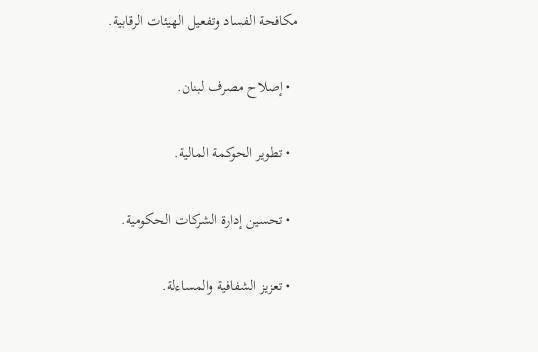مكافحة الفساد وتفعيل الهيئات الرقابية.

  • إصلاح مصرف لبنان.

  • تطوير الحوكمة المالية.

  • تحسين إدارة الشركات الحكومية.

  • تعزيز الشفافية والمساءلة.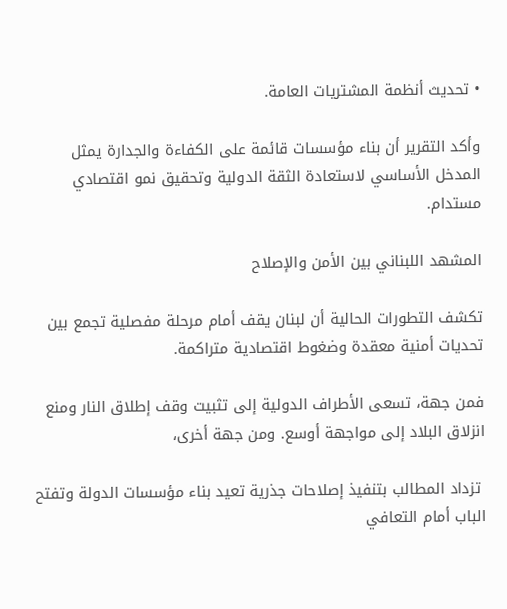• تحديث أنظمة المشتريات العامة.

وأكد التقرير أن بناء مؤسسات قائمة على الكفاءة والجدارة يمثل المدخل الأساسي لاستعادة الثقة الدولية وتحقيق نمو اقتصادي مستدام.

المشهد اللبناني بين الأمن والإصلاح

تكشف التطورات الحالية أن لبنان يقف أمام مرحلة مفصلية تجمع بين تحديات أمنية معقدة وضغوط اقتصادية متراكمة.

فمن جهة، تسعى الأطراف الدولية إلى تثبيت وقف إطلاق النار ومنع انزلاق البلاد إلى مواجهة أوسع. ومن جهة أخرى،

 تزداد المطالب بتنفيذ إصلاحات جذرية تعيد بناء مؤسسات الدولة وتفتح الباب أمام التعافي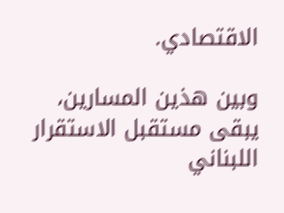الاقتصادي.

وبين هذين المسارين، يبقى مستقبل الاستقرار اللبناني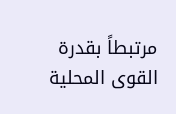مرتبطاً بقدرة القوى المحلية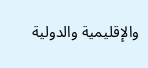والإقليمية والدولية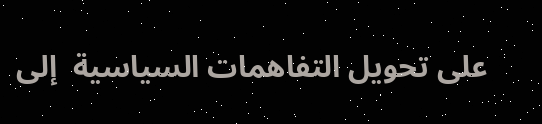على تحويل التفاهمات السياسية  إلى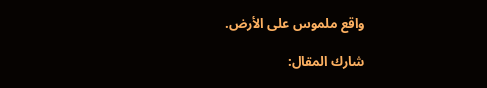واقع ملموس على الأرض.

شارك المقال: